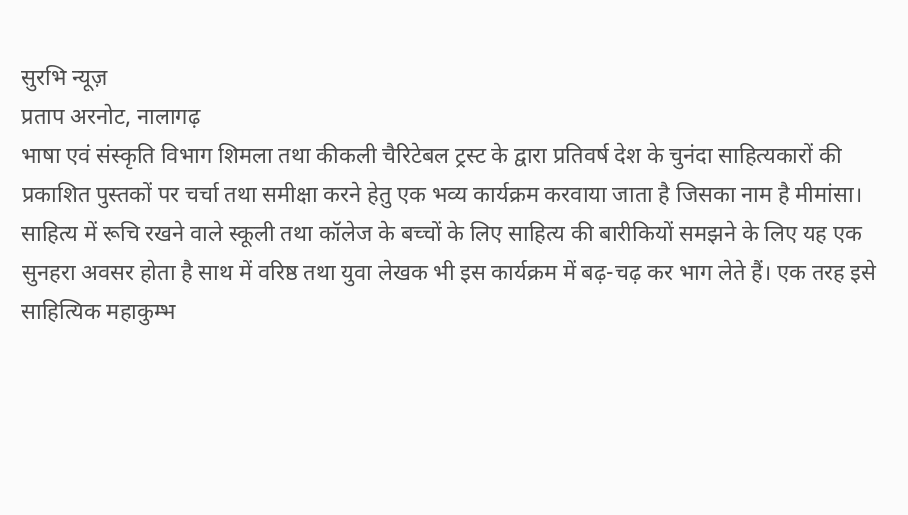सुरभि न्यूज़
प्रताप अरनोट, नालागढ़
भाषा एवं संस्कृति विभाग शिमला तथा कीकली चैरिटेबल ट्रस्ट के द्वारा प्रतिवर्ष देश के चुनंदा साहित्यकारों की प्रकाशित पुस्तकों पर चर्चा तथा समीक्षा करने हेतु एक भव्य कार्यक्रम करवाया जाता है जिसका नाम है मीमांसा।
साहित्य में रूचि रखने वाले स्कूली तथा कॉलेज के बच्चों के लिए साहित्य की बारीकियों समझने के लिए यह एक सुनहरा अवसर होता है साथ में वरिष्ठ तथा युवा लेखक भी इस कार्यक्रम में बढ़-चढ़ कर भाग लेते हैं। एक तरह इसे साहित्यिक महाकुम्भ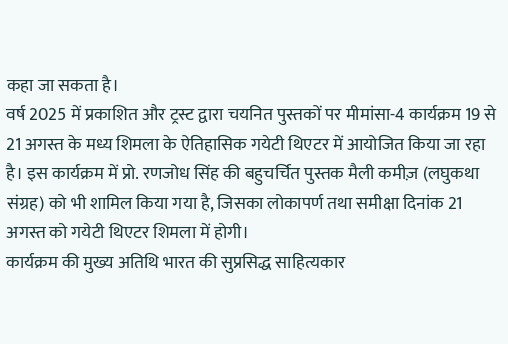कहा जा सकता है।
वर्ष 2025 में प्रकाशित और ट्रस्ट द्वारा चयनित पुस्तकों पर मीमांसा-4 कार्यक्रम 19 से 21 अगस्त के मध्य शिमला के ऐतिहासिक गयेटी थिएटर में आयोजित किया जा रहा है। इस कार्यक्रम में प्रो. रणजोध सिंह की बहुचर्चित पुस्तक मैली कमीज़ (लघुकथा संग्रह) को भी शामिल किया गया है, जिसका लोकापर्ण तथा समीक्षा दिनांक 21 अगस्त को गयेटी थिएटर शिमला में होगी।
कार्यक्रम की मुख्य अतिथि भारत की सुप्रसिद्ध साहित्यकार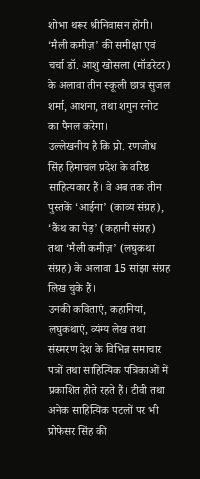शोभा थरूर श्रीनिवासन होंगी। ‘मैली कमीज़’ की समीक्षा एवं चर्चा डॉ. आशु खोसला (मॉडरेटर) के अलावा तीन स्कूली छात्र सुजल शर्मा, आशना, तथा शगुन रनोट का पैनल करेगा।
उल्लेखनीय है कि प्रो. रणजोध सिंह हिमाचल प्रदेश के वरिष्ठ साहित्यकार हैं। वे अब तक तीन पुस्तकें ‘आईना’ (काव्य संग्रह), ‘कैंथ का पेड़’ (कहानी संग्रह) तथा ‘मैली कमीज़’ (लघुकथा संग्रह) के अलावा 15 सांझा संग्रह लिख चुके हैं।
उनकी कविताएं, कहानियां, लघुकथाएं, व्यंग्य लेख तथा संस्मरण देश के विभिन्न समाचार पत्रों तथा साहित्यिक पत्रिकाओं में प्रकाशित होते रहते हैं। टीवी तथा अनेक साहित्यिक पटलों पर भी प्रोफेसर सिंह की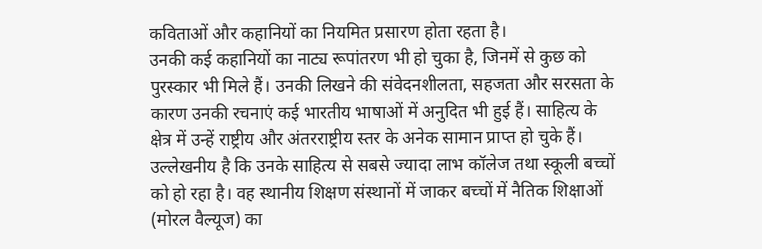कविताओं और कहानियों का नियमित प्रसारण होता रहता है।
उनकी कई कहानियों का नाट्य रूपांतरण भी हो चुका है, जिनमें से कुछ को पुरस्कार भी मिले हैं। उनकी लिखने की संवेदनशीलता, सहजता और सरसता के कारण उनकी रचनाएं कई भारतीय भाषाओं में अनुदित भी हुई हैं। साहित्य के क्षेत्र में उन्हें राष्ट्रीय और अंतरराष्ट्रीय स्तर के अनेक सामान प्राप्त हो चुके हैं।
उल्लेखनीय है कि उनके साहित्य से सबसे ज्यादा लाभ कॉलेज तथा स्कूली बच्चों को हो रहा है। वह स्थानीय शिक्षण संस्थानों में जाकर बच्चों में नैतिक शिक्षाओं (मोरल वैल्यूज) का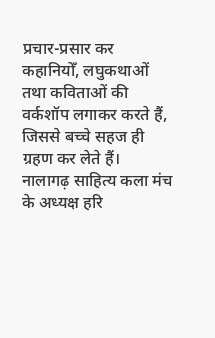प्रचार-प्रसार कर कहानियोँ, लघुकथाओं तथा कविताओं की वर्कशॉप लगाकर करते हैं, जिससे बच्चे सहज ही ग्रहण कर लेते हैं।
नालागढ़ साहित्य कला मंच के अध्यक्ष हरि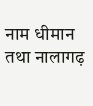नाम धीमान तथा नालागढ़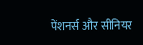पेंशनर्स और सीनियर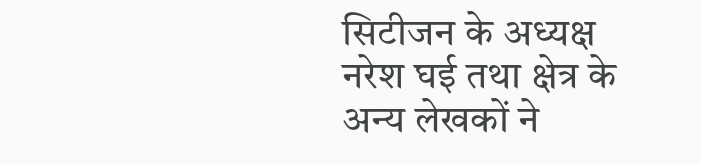सिटीजन के अध्यक्ष नरेश घई तथा क्षेत्र के अन्य लेखकों ने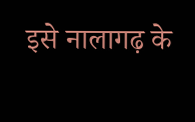इसे नालागढ़ के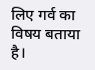लिए गर्व का विषय बताया है।